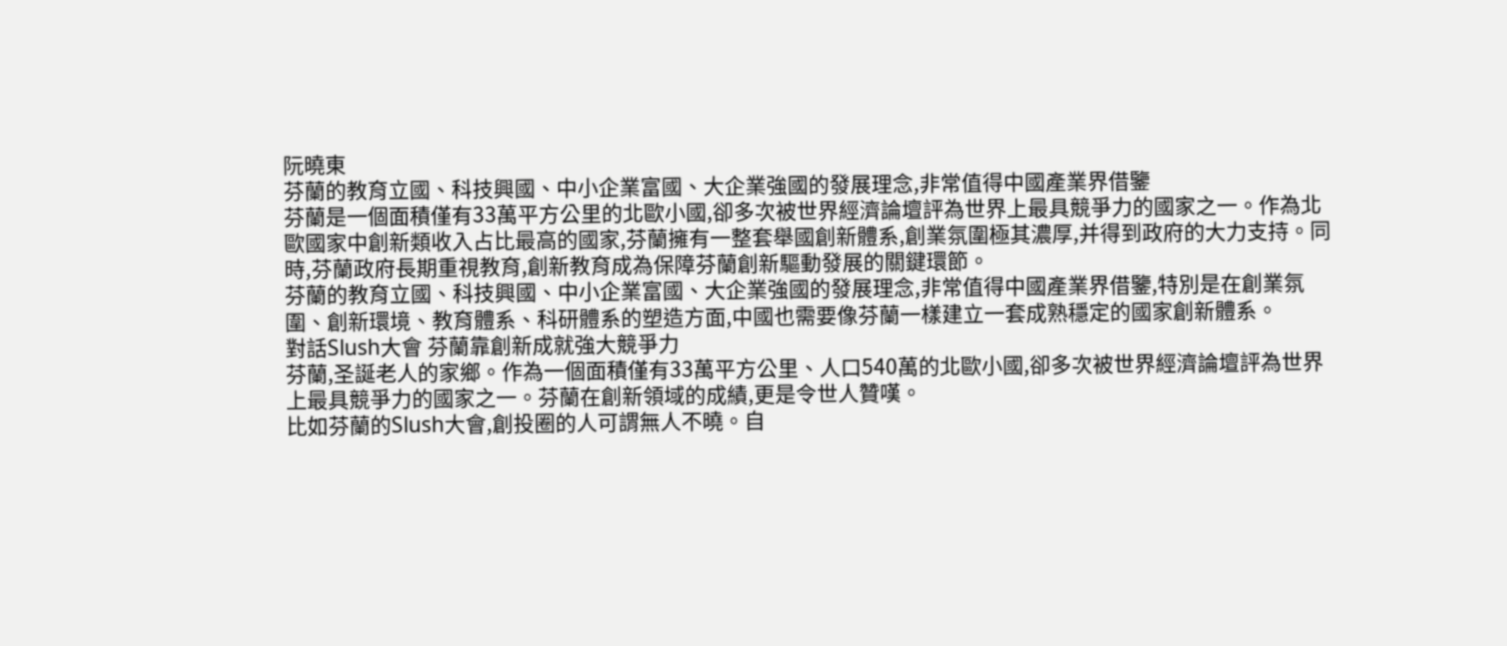阮曉東
芬蘭的教育立國、科技興國、中小企業富國、大企業強國的發展理念,非常值得中國產業界借鑒
芬蘭是一個面積僅有33萬平方公里的北歐小國,卻多次被世界經濟論壇評為世界上最具競爭力的國家之一。作為北歐國家中創新類收入占比最高的國家,芬蘭擁有一整套舉國創新體系,創業氛圍極其濃厚,并得到政府的大力支持。同時,芬蘭政府長期重視教育,創新教育成為保障芬蘭創新驅動發展的關鍵環節。
芬蘭的教育立國、科技興國、中小企業富國、大企業強國的發展理念,非常值得中國產業界借鑒,特別是在創業氛圍、創新環境、教育體系、科研體系的塑造方面,中國也需要像芬蘭一樣建立一套成熟穩定的國家創新體系。
對話Slush大會 芬蘭靠創新成就強大競爭力
芬蘭,圣誕老人的家鄉。作為一個面積僅有33萬平方公里、人口540萬的北歐小國,卻多次被世界經濟論壇評為世界上最具競爭力的國家之一。芬蘭在創新領域的成績,更是令世人贊嘆。
比如芬蘭的Slush大會,創投圈的人可謂無人不曉。自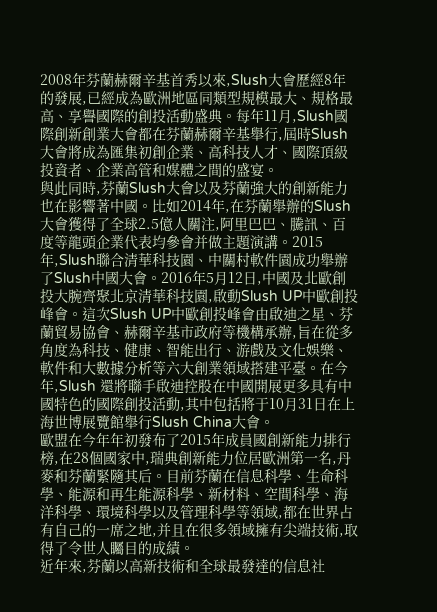2008年芬蘭赫爾辛基首秀以來,Slush大會歷經8年的發展,已經成為歐洲地區同類型規模最大、規格最高、享譽國際的創投活動盛典。每年11月,Slush國際創新創業大會都在芬蘭赫爾辛基舉行,屆時Slush大會將成為匯集初創企業、高科技人才、國際頂級投資者、企業高管和媒體之間的盛宴。
與此同時,芬蘭Slush大會以及芬蘭強大的創新能力也在影響著中國。比如2014年,在芬蘭舉辦的Slush大會獲得了全球2.5億人關注,阿里巴巴、騰訊、百度等龍頭企業代表均參會并做主題演講。2015年,Slush聯合清華科技園、中關村軟件園成功舉辦了Slush中國大會。2016年5月12日,中國及北歐創投大腕齊聚北京清華科技園,啟動Slush UP中歐創投峰會。這次Slush UP中歐創投峰會由啟迪之星、芬蘭貿易協會、赫爾辛基市政府等機構承辦,旨在從多角度為科技、健康、智能出行、游戲及文化娛樂、軟件和大數據分析等六大創業領域搭建平臺。在今年,Slush 還將聯手啟迪控股在中國開展更多具有中國特色的國際創投活動,其中包括將于10月31日在上海世博展覽館舉行Slush China大會。
歐盟在今年年初發布了2015年成員國創新能力排行榜,在28個國家中,瑞典創新能力位居歐洲第一名,丹麥和芬蘭緊隨其后。目前芬蘭在信息科學、生命科學、能源和再生能源科學、新材料、空間科學、海洋科學、環境科學以及管理科學等領域,都在世界占有自己的一席之地,并且在很多領域擁有尖端技術,取得了令世人矚目的成績。
近年來,芬蘭以高新技術和全球最發達的信息社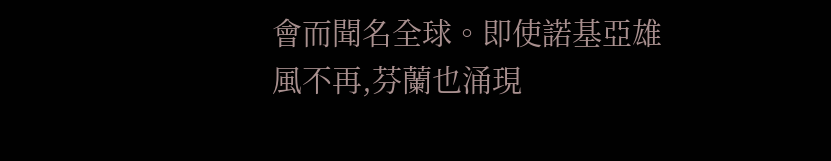會而聞名全球。即使諾基亞雄風不再,芬蘭也涌現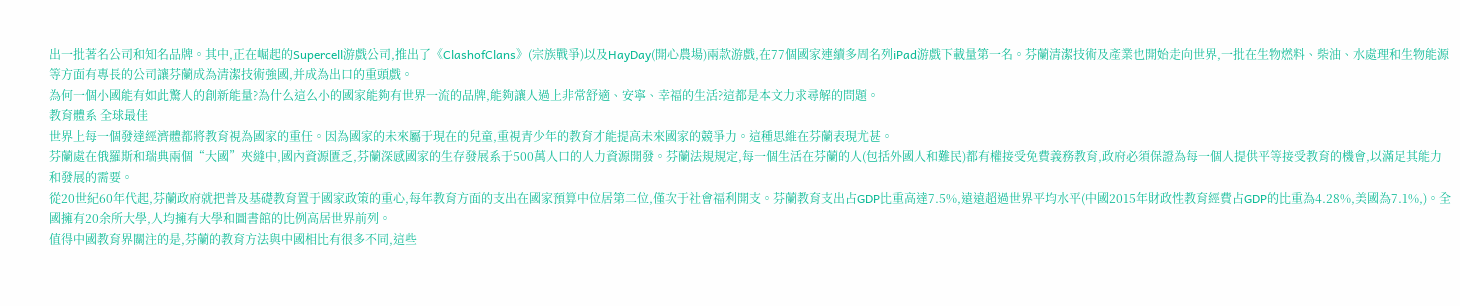出一批著名公司和知名品牌。其中,正在崛起的Supercell游戲公司,推出了《ClashofClans》(宗族戰爭)以及HayDay(開心農場)兩款游戲,在77個國家連續多周名列iPad游戲下載量第一名。芬蘭清潔技術及產業也開始走向世界,一批在生物燃料、柴油、水處理和生物能源等方面有專長的公司讓芬蘭成為清潔技術強國,并成為出口的重頭戲。
為何一個小國能有如此驚人的創新能量?為什么這么小的國家能夠有世界一流的品牌,能夠讓人過上非常舒適、安寧、幸福的生活?這都是本文力求尋解的問題。
教育體系 全球最佳
世界上每一個發達經濟體都將教育視為國家的重任。因為國家的未來屬于現在的兒童,重視青少年的教育才能提高未來國家的競爭力。這種思維在芬蘭表現尤甚。
芬蘭處在俄羅斯和瑞典兩個“大國”夾縫中,國內資源匱乏,芬蘭深感國家的生存發展系于500萬人口的人力資源開發。芬蘭法規規定,每一個生活在芬蘭的人(包括外國人和難民)都有權接受免費義務教育,政府必須保證為每一個人提供平等接受教育的機會,以滿足其能力和發展的需要。
從20世紀60年代起,芬蘭政府就把普及基礎教育置于國家政策的重心,每年教育方面的支出在國家預算中位居第二位,僅次于社會福利開支。芬蘭教育支出占GDP比重高達7.5%,遠遠超過世界平均水平(中國2015年財政性教育經費占GDP的比重為4.28%,美國為7.1%,)。全國擁有20余所大學,人均擁有大學和圖書館的比例高居世界前列。
值得中國教育界關注的是,芬蘭的教育方法與中國相比有很多不同,這些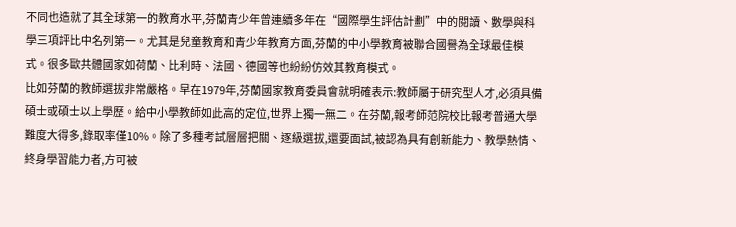不同也造就了其全球第一的教育水平,芬蘭青少年曾連續多年在“國際學生評估計劃”中的閱讀、數學與科學三項評比中名列第一。尤其是兒童教育和青少年教育方面,芬蘭的中小學教育被聯合國譽為全球最佳模式。很多歐共體國家如荷蘭、比利時、法國、德國等也紛紛仿效其教育模式。
比如芬蘭的教師選拔非常嚴格。早在1979年,芬蘭國家教育委員會就明確表示:教師屬于研究型人才,必須具備碩士或碩士以上學歷。給中小學教師如此高的定位,世界上獨一無二。在芬蘭,報考師范院校比報考普通大學難度大得多,錄取率僅10%。除了多種考試層層把關、逐級選拔,還要面試,被認為具有創新能力、教學熱情、終身學習能力者,方可被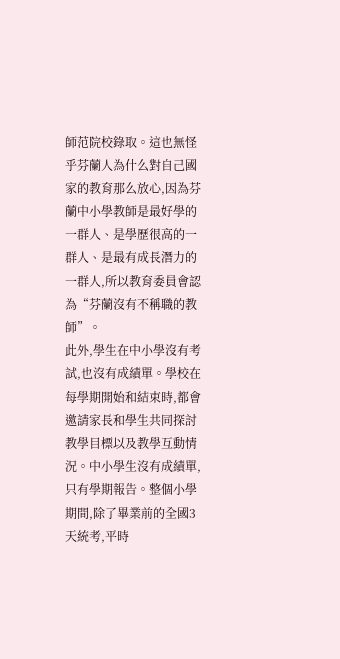師范院校錄取。這也無怪乎芬蘭人為什么對自己國家的教育那么放心,因為芬蘭中小學教師是最好學的一群人、是學歷很高的一群人、是最有成長潛力的一群人,所以教育委員會認為“芬蘭沒有不稱職的教師”。
此外,學生在中小學沒有考試,也沒有成績單。學校在每學期開始和結束時,都會邀請家長和學生共同探討教學目標以及教學互動情況。中小學生沒有成績單,只有學期報告。整個小學期間,除了畢業前的全國3天統考,平時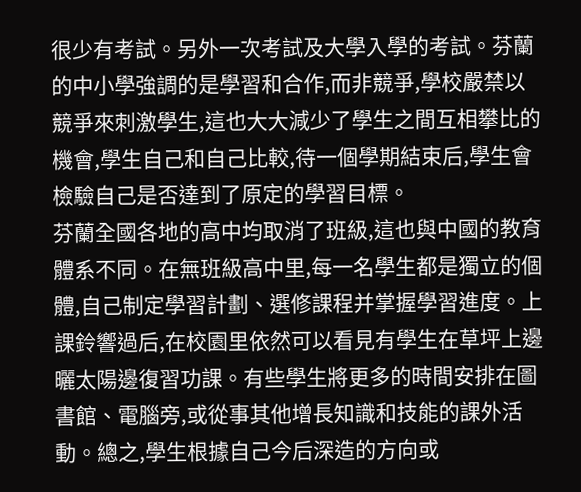很少有考試。另外一次考試及大學入學的考試。芬蘭的中小學強調的是學習和合作,而非競爭,學校嚴禁以競爭來刺激學生,這也大大減少了學生之間互相攀比的機會,學生自己和自己比較,待一個學期結束后,學生會檢驗自己是否達到了原定的學習目標。
芬蘭全國各地的高中均取消了班級,這也與中國的教育體系不同。在無班級高中里,每一名學生都是獨立的個體,自己制定學習計劃、選修課程并掌握學習進度。上課鈴響過后,在校園里依然可以看見有學生在草坪上邊曬太陽邊復習功課。有些學生將更多的時間安排在圖書館、電腦旁,或從事其他增長知識和技能的課外活動。總之,學生根據自己今后深造的方向或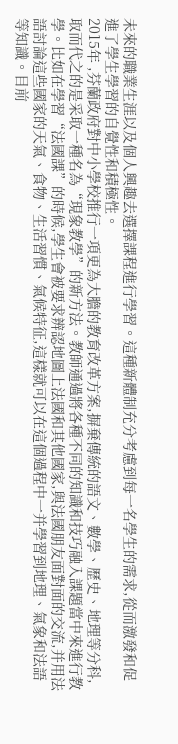未來的職業生涯以及個人興趣去選擇課程進行學習。這種新體制充分考慮到每一名學生的需求,從而激發和促進了學生學習的自覺性和積極性。
2015年 ,芬蘭政府對中小學校推行一項更為大膽的教育改革方案,摒棄傳統的語文、數學、歷史、地理等分科,取而代之的是采取一種名為“現象教學”的新方法。教師通過將各種不同的知識和技巧融入課題當中來進行教學。比如在學習“法國課”的時候,學生會被要求辨認地圖上法國和其他國家,與法國朋友面對面的交流,并用法語討論這些國家的天氣、食物、生活習慣、氣候特征,這樣就可以在這個過程中一并學習到地理、氣象和法語等知識。目前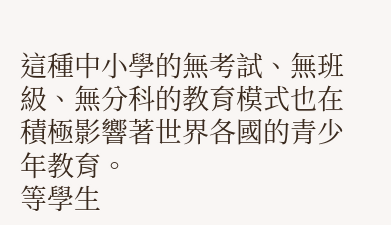這種中小學的無考試、無班級、無分科的教育模式也在積極影響著世界各國的青少年教育。
等學生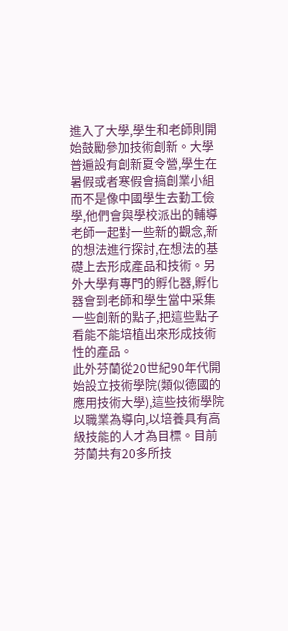進入了大學,學生和老師則開始鼓勵參加技術創新。大學普遍設有創新夏令營,學生在暑假或者寒假會搞創業小組而不是像中國學生去勤工儉學,他們會與學校派出的輔導老師一起對一些新的觀念,新的想法進行探討,在想法的基礎上去形成產品和技術。另外大學有專門的孵化器,孵化器會到老師和學生當中采集一些創新的點子,把這些點子看能不能培植出來形成技術性的產品。
此外芬蘭從20世紀90年代開始設立技術學院(類似德國的應用技術大學),這些技術學院以職業為導向,以培養具有高級技能的人才為目標。目前芬蘭共有20多所技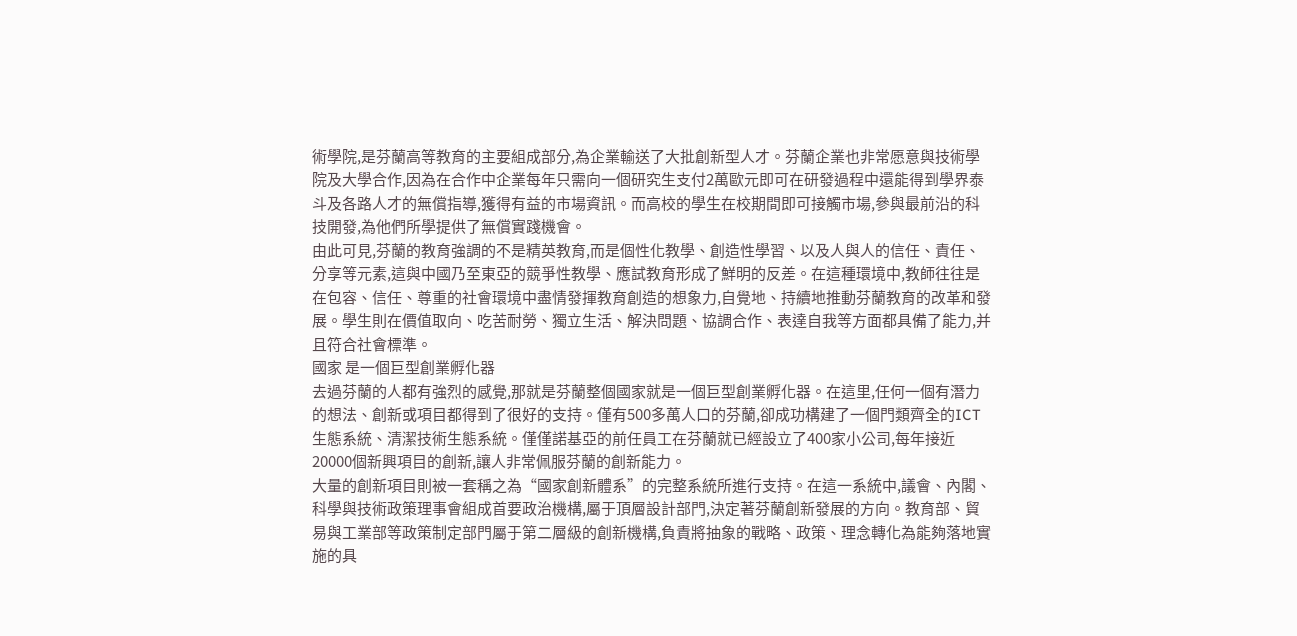術學院,是芬蘭高等教育的主要組成部分,為企業輸送了大批創新型人才。芬蘭企業也非常愿意與技術學院及大學合作,因為在合作中企業每年只需向一個研究生支付2萬歐元即可在研發過程中還能得到學界泰斗及各路人才的無償指導,獲得有益的市場資訊。而高校的學生在校期間即可接觸市場,參與最前沿的科技開發,為他們所學提供了無償實踐機會。
由此可見,芬蘭的教育強調的不是精英教育,而是個性化教學、創造性學習、以及人與人的信任、責任、分享等元素,這與中國乃至東亞的競爭性教學、應試教育形成了鮮明的反差。在這種環境中,教師往往是在包容、信任、尊重的社會環境中盡情發揮教育創造的想象力,自覺地、持續地推動芬蘭教育的改革和發展。學生則在價值取向、吃苦耐勞、獨立生活、解決問題、協調合作、表達自我等方面都具備了能力,并且符合社會標準。
國家 是一個巨型創業孵化器
去過芬蘭的人都有強烈的感覺,那就是芬蘭整個國家就是一個巨型創業孵化器。在這里,任何一個有潛力的想法、創新或項目都得到了很好的支持。僅有500多萬人口的芬蘭,卻成功構建了一個門類齊全的ICT生態系統、清潔技術生態系統。僅僅諾基亞的前任員工在芬蘭就已經設立了400家小公司,每年接近20000個新興項目的創新,讓人非常佩服芬蘭的創新能力。
大量的創新項目則被一套稱之為“國家創新體系”的完整系統所進行支持。在這一系統中,議會、內閣、科學與技術政策理事會組成首要政治機構,屬于頂層設計部門,決定著芬蘭創新發展的方向。教育部、貿易與工業部等政策制定部門屬于第二層級的創新機構,負責將抽象的戰略、政策、理念轉化為能夠落地實施的具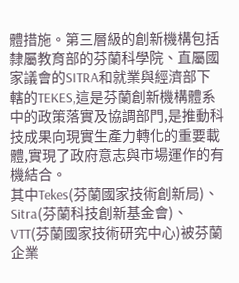體措施。第三層級的創新機構包括隸屬教育部的芬蘭科學院、直屬國家議會的SITRA和就業與經濟部下轄的TEKES,這是芬蘭創新機構體系中的政策落實及協調部門,是推動科技成果向現實生產力轉化的重要載體,實現了政府意志與市場運作的有機結合。
其中Tekes(芬蘭國家技術創新局)、 Sitra(芬蘭科技創新基金會)、VTT(芬蘭國家技術研究中心)被芬蘭企業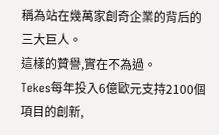稱為站在幾萬家創奇企業的背后的三大巨人。
這樣的贊譽,實在不為過。
Tekes每年投入6億歐元支持2100個項目的創新,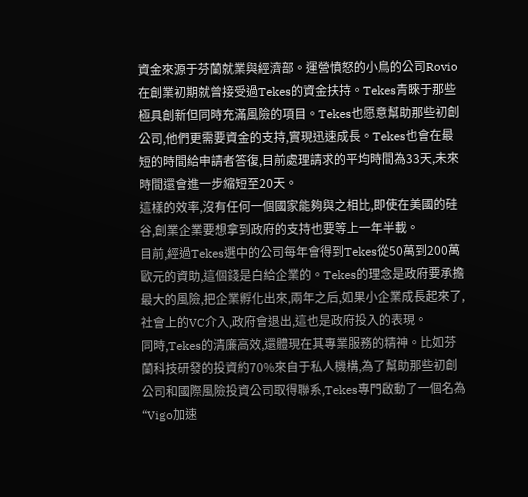資金來源于芬蘭就業與經濟部。運營憤怒的小鳥的公司Rovio在創業初期就曾接受過Tekes的資金扶持。Tekes青睞于那些極具創新但同時充滿風險的項目。Tekes也愿意幫助那些初創公司,他們更需要資金的支持,實現迅速成長。Tekes也會在最短的時間給申請者答復,目前處理請求的平均時間為33天,未來時間還會進一步縮短至20天。
這樣的效率,沒有任何一個國家能夠與之相比,即使在美國的硅谷,創業企業要想拿到政府的支持也要等上一年半載。
目前,經過Tekes選中的公司每年會得到Tekes從50萬到200萬歐元的資助,這個錢是白給企業的。Tekes的理念是政府要承擔最大的風險,把企業孵化出來,兩年之后,如果小企業成長起來了,社會上的VC介入,政府會退出,這也是政府投入的表現。
同時,Tekes的清廉高效,還體現在其專業服務的精神。比如芬蘭科技研發的投資約70%來自于私人機構,為了幫助那些初創公司和國際風險投資公司取得聯系,Tekes專門啟動了一個名為“Vigo加速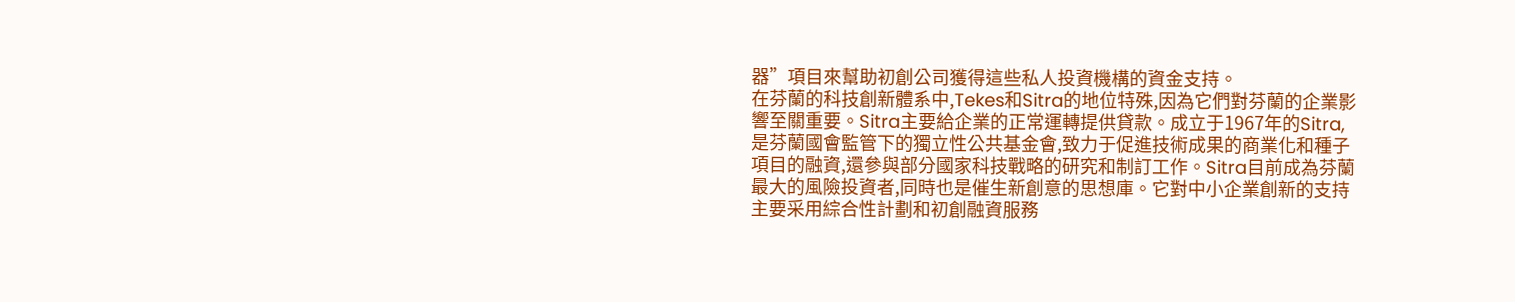器”項目來幫助初創公司獲得這些私人投資機構的資金支持。
在芬蘭的科技創新體系中,Tekes和Sitra的地位特殊,因為它們對芬蘭的企業影響至關重要。Sitra主要給企業的正常運轉提供貸款。成立于1967年的Sitra,是芬蘭國會監管下的獨立性公共基金會,致力于促進技術成果的商業化和種子項目的融資,還參與部分國家科技戰略的研究和制訂工作。Sitra目前成為芬蘭最大的風險投資者,同時也是催生新創意的思想庫。它對中小企業創新的支持主要采用綜合性計劃和初創融資服務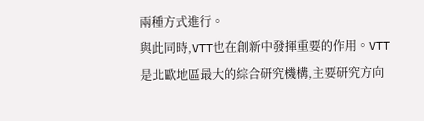兩種方式進行。
與此同時,VTT也在創新中發揮重要的作用。VTT是北歐地區最大的綜合研究機構,主要研究方向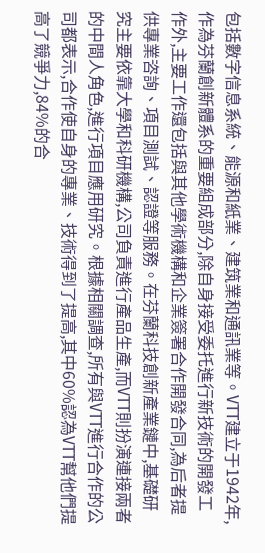包括數字信息系統、能源和紙業、建筑業和通訊業等。VTT建立于1942年,作為芬蘭創新體系的重要組成部分,除自身接受委托進行新技術的開發工作外,主要工作還包括與其他學術機構和企業簽署合作開發合同,為后者提供專業咨詢、項目測試、認證等服務。在芬蘭科技創新產業鏈中,基礎研究主要依靠大學和科研機構,公司負責進行產品生產,而VTT則扮演連接兩者的中間人角色,進行項目應用研究。根據相關調查,所有與VTT進行合作的公司都表示,合作使自身的專業、技術得到了提高,其中60%認為VTT幫他們提高了競爭力,84%的合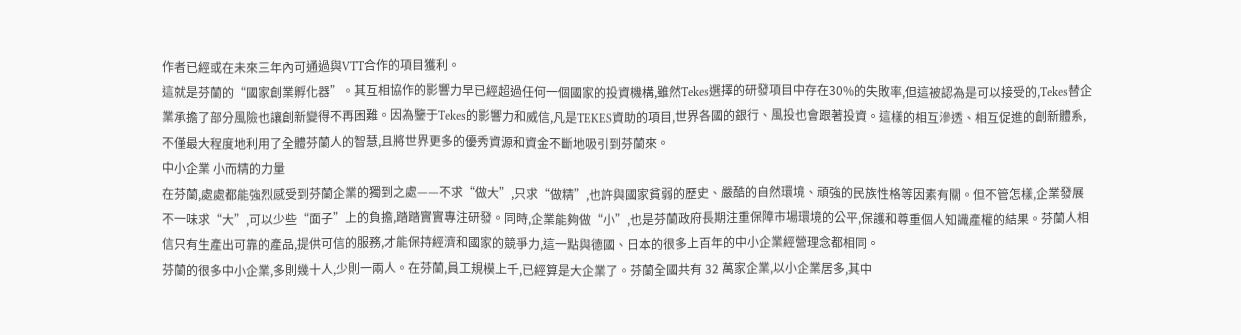作者已經或在未來三年內可通過與VTT合作的項目獲利。
這就是芬蘭的“國家創業孵化器”。其互相協作的影響力早已經超過任何一個國家的投資機構,雖然Tekes選擇的研發項目中存在30%的失敗率,但這被認為是可以接受的,Tekes替企業承擔了部分風險也讓創新變得不再困難。因為鑒于Tekes的影響力和威信,凡是TEKES資助的項目,世界各國的銀行、風投也會跟著投資。這樣的相互滲透、相互促進的創新體系,不僅最大程度地利用了全體芬蘭人的智慧,且將世界更多的優秀資源和資金不斷地吸引到芬蘭來。
中小企業 小而精的力量
在芬蘭,處處都能強烈感受到芬蘭企業的獨到之處——不求“做大”,只求“做精”,也許與國家貧弱的歷史、嚴酷的自然環境、頑強的民族性格等因素有關。但不管怎樣,企業發展不一味求“大”,可以少些“面子”上的負擔,踏踏實實專注研發。同時,企業能夠做“小”,也是芬蘭政府長期注重保障市場環境的公平,保護和尊重個人知識產權的結果。芬蘭人相信只有生產出可靠的產品,提供可信的服務,才能保持經濟和國家的競爭力,這一點與德國、日本的很多上百年的中小企業經營理念都相同。
芬蘭的很多中小企業,多則幾十人,少則一兩人。在芬蘭,員工規模上千,已經算是大企業了。芬蘭全國共有 32 萬家企業,以小企業居多,其中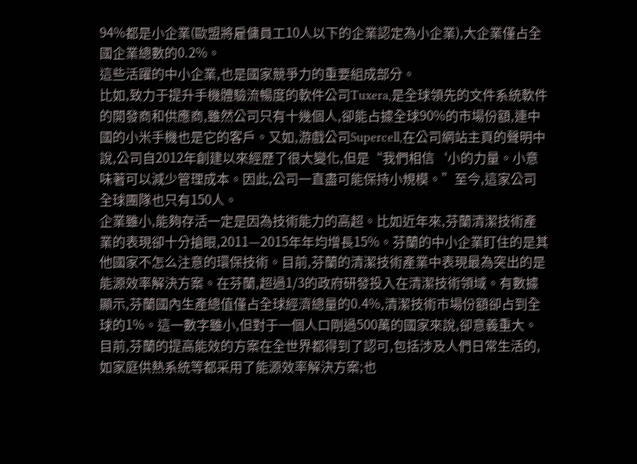94%都是小企業(歐盟將雇傭員工10人以下的企業認定為小企業),大企業僅占全國企業總數的0.2%。
這些活躍的中小企業,也是國家競爭力的重要組成部分。
比如,致力于提升手機體驗流暢度的軟件公司Tuxera,是全球領先的文件系統軟件的開發商和供應商,雖然公司只有十幾個人,卻能占據全球90%的市場份額,連中國的小米手機也是它的客戶。又如,游戲公司Supercell,在公司網站主頁的聲明中說,公司自2012年創建以來經歷了很大變化,但是“我們相信‘小的力量。小意味著可以減少管理成本。因此,公司一直盡可能保持小規模。”至今,這家公司全球團隊也只有150人。
企業雖小,能夠存活一定是因為技術能力的高超。比如近年來,芬蘭清潔技術產業的表現卻十分搶眼,2011—2015年年均增長15%。芬蘭的中小企業盯住的是其他國家不怎么注意的環保技術。目前,芬蘭的清潔技術產業中表現最為突出的是能源效率解決方案。在芬蘭,超過1/3的政府研發投入在清潔技術領域。有數據顯示,芬蘭國內生產總值僅占全球經濟總量的0.4%,清潔技術市場份額卻占到全球的1%。這一數字雖小,但對于一個人口剛過500萬的國家來說,卻意義重大。
目前,芬蘭的提高能效的方案在全世界都得到了認可,包括涉及人們日常生活的,如家庭供熱系統等都采用了能源效率解決方案;也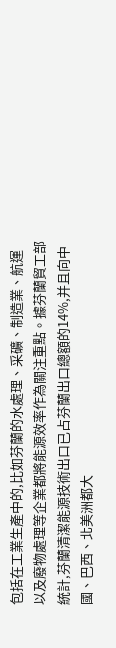包括在工業生產中的,比如芬蘭的水處理、采礦、制造業、航運以及廢物處理等企業都將能源效率作為關注重點。據芬蘭貿工部統計,芬蘭清潔能源技術出口已占芬蘭出口總額的14%,并且向中國、巴西、北美洲都大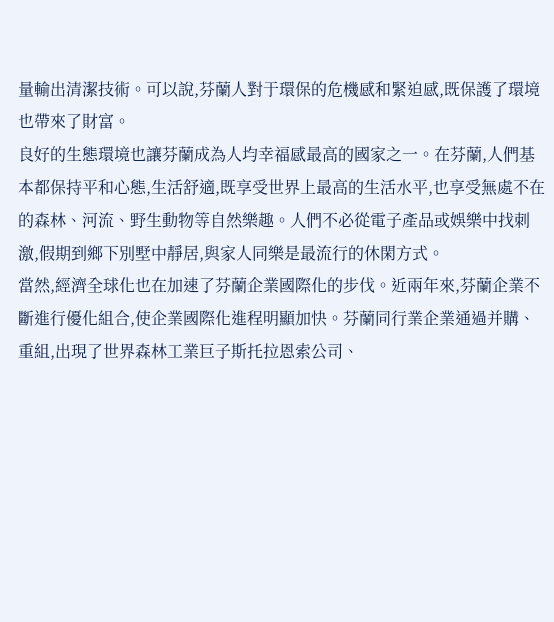量輸出清潔技術。可以說,芬蘭人對于環保的危機感和緊迫感,既保護了環境也帶來了財富。
良好的生態環境也讓芬蘭成為人均幸福感最高的國家之一。在芬蘭,人們基本都保持平和心態,生活舒適,既享受世界上最高的生活水平,也享受無處不在的森林、河流、野生動物等自然樂趣。人們不必從電子產品或娛樂中找刺激,假期到鄉下別墅中靜居,與家人同樂是最流行的休閑方式。
當然,經濟全球化也在加速了芬蘭企業國際化的步伐。近兩年來,芬蘭企業不斷進行優化組合,使企業國際化進程明顯加快。芬蘭同行業企業通過并購、重組,出現了世界森林工業巨子斯托拉恩索公司、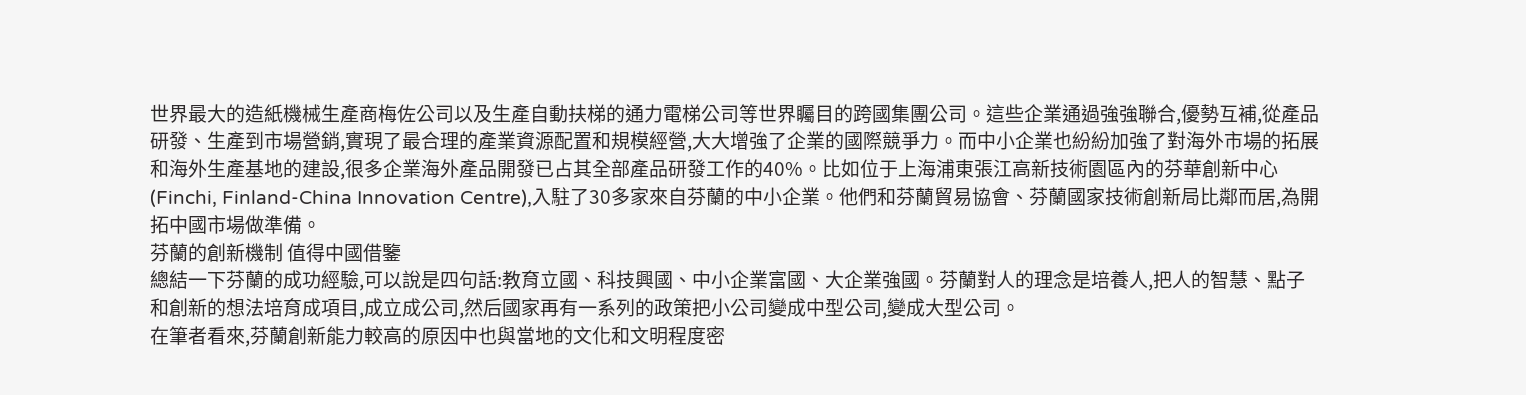世界最大的造紙機械生產商梅佐公司以及生產自動扶梯的通力電梯公司等世界矚目的跨國集團公司。這些企業通過強強聯合,優勢互補,從產品研發、生產到市場營銷,實現了最合理的產業資源配置和規模經營,大大增強了企業的國際競爭力。而中小企業也紛紛加強了對海外市場的拓展和海外生產基地的建設,很多企業海外產品開發已占其全部產品研發工作的40%。比如位于上海浦東張江高新技術園區內的芬華創新中心(Finchi, Finland-China Innovation Centre),入駐了30多家來自芬蘭的中小企業。他們和芬蘭貿易協會、芬蘭國家技術創新局比鄰而居,為開拓中國市場做準備。
芬蘭的創新機制 值得中國借鑒
總結一下芬蘭的成功經驗,可以說是四句話:教育立國、科技興國、中小企業富國、大企業強國。芬蘭對人的理念是培養人,把人的智慧、點子和創新的想法培育成項目,成立成公司,然后國家再有一系列的政策把小公司變成中型公司,變成大型公司。
在筆者看來,芬蘭創新能力較高的原因中也與當地的文化和文明程度密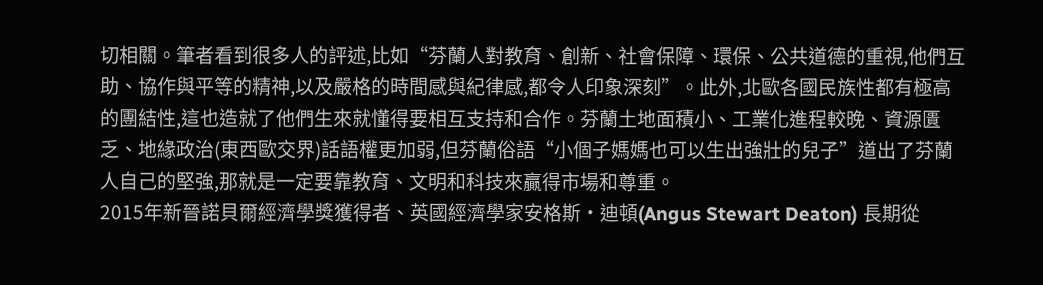切相關。筆者看到很多人的評述,比如“芬蘭人對教育、創新、社會保障、環保、公共道德的重視,他們互助、協作與平等的精神,以及嚴格的時間感與紀律感,都令人印象深刻”。此外,北歐各國民族性都有極高的團結性,這也造就了他們生來就懂得要相互支持和合作。芬蘭土地面積小、工業化進程較晚、資源匱乏、地緣政治(東西歐交界)話語權更加弱,但芬蘭俗語“小個子媽媽也可以生出強壯的兒子”道出了芬蘭人自己的堅強,那就是一定要靠教育、文明和科技來贏得市場和尊重。
2015年新晉諾貝爾經濟學獎獲得者、英國經濟學家安格斯·迪頓(Angus Stewart Deaton) 長期從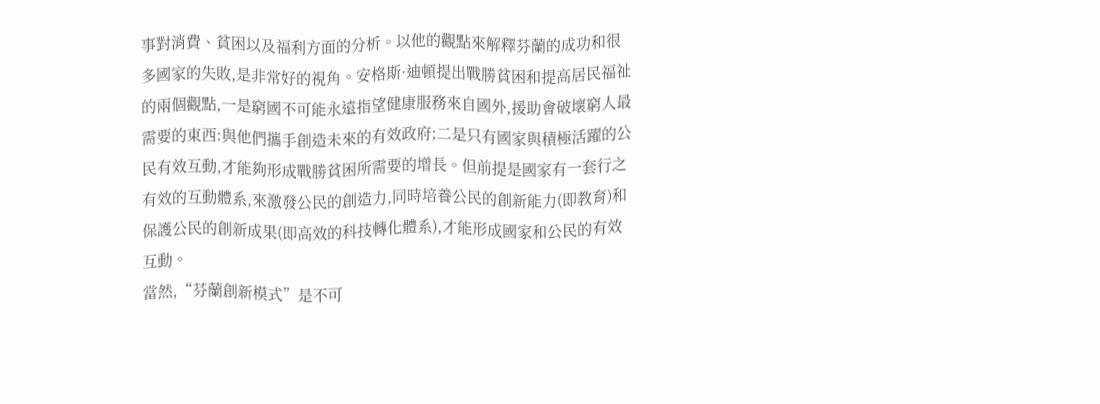事對消費、貧困以及福利方面的分析。以他的觀點來解釋芬蘭的成功和很多國家的失敗,是非常好的視角。安格斯·迪頓提出戰勝貧困和提高居民福祉的兩個觀點,一是窮國不可能永遠指望健康服務來自國外,援助會破壞窮人最需要的東西:與他們攜手創造未來的有效政府;二是只有國家與積極活躍的公民有效互動,才能夠形成戰勝貧困所需要的增長。但前提是國家有一套行之有效的互動體系,來激發公民的創造力,同時培養公民的創新能力(即教育)和保護公民的創新成果(即高效的科技轉化體系),才能形成國家和公民的有效互動。
當然,“芬蘭創新模式”是不可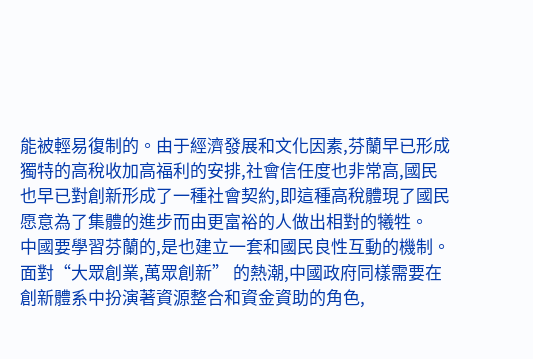能被輕易復制的。由于經濟發展和文化因素,芬蘭早已形成獨特的高稅收加高福利的安排,社會信任度也非常高,國民也早已對創新形成了一種社會契約,即這種高稅體現了國民愿意為了集體的進步而由更富裕的人做出相對的犧牲。
中國要學習芬蘭的,是也建立一套和國民良性互動的機制。面對“大眾創業,萬眾創新” 的熱潮,中國政府同樣需要在創新體系中扮演著資源整合和資金資助的角色,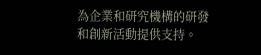為企業和研究機構的研發和創新活動提供支持。